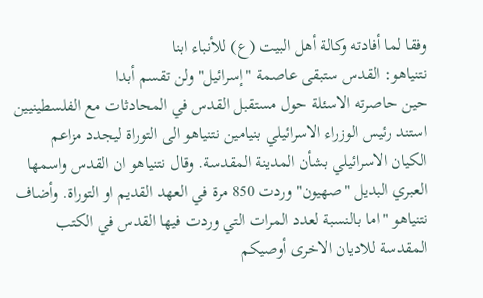وفقا لما أفادته وکالة أهل البیت (ع) للأنباء ابنا
نتنياهو: القدس ستبقى عاصمة "إسرائيل" ولن تقسم أبدا
حين حاصرته الاسئلة حول مستقبل القدس في المحادثات مع الفلسطينيين استند رئيس الوزراء الاسرائيلي بنيامين نتنياهو الى التوراة ليجدد مزاعم الكيان الاسرائيلي بشأن المدينة المقدسة. وقال نتنياهو ان القدس واسمها العبري البديل "صهيون" وردت 850 مرة في العهد القديم او التوراة. وأضاف نتنياهو "اما بالنسبة لعدد المرات التي وردت فيها القدس في الكتب المقدسة للاديان الاخرى أوصيكم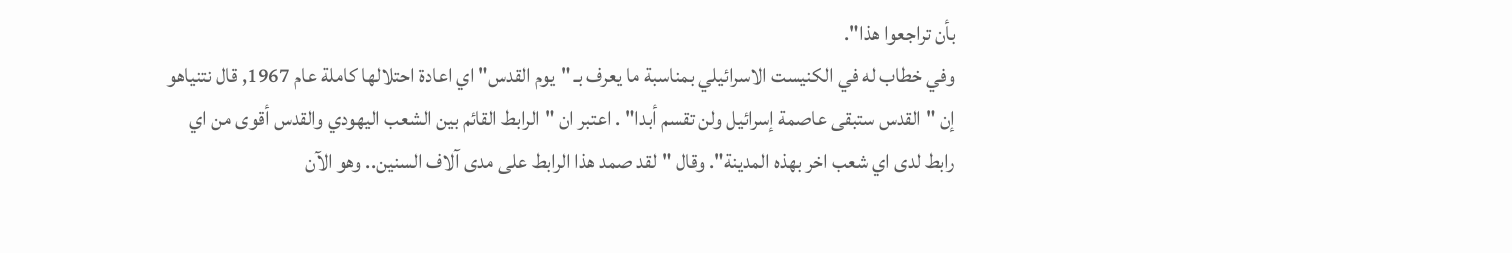بأن تراجعوا هذا".
وفي خطاب له في الكنيست الاسرائيلي بمناسبة ما يعرف بـ "يوم القدس" اي اعادة احتلالها كاملة عام 1967, قال نتنياهو إن "القدس ستبقى عاصمة إسرائيل ولن تقسم أبدا" . اعتبر ان "الرابط القائم بين الشعب اليهودي والقدس أقوى من اي رابط لدى اي شعب اخر بهذه المدينة". وقال "لقد صمد هذا الرابط على مدى آلاف السنين.. وهو الآن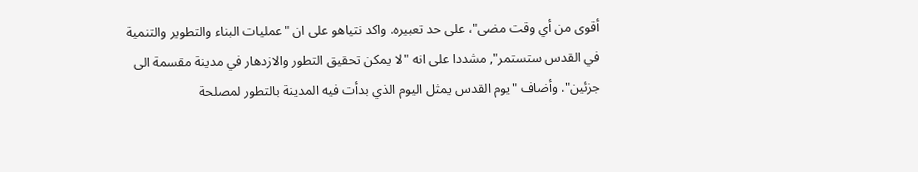أقوى من أي وقت مضى"، على حد تعبيره. واكد نتياهو على ان "عمليات البناء والتطوير والتنمية في القدس ستستمر", مشددا على انه "لا يمكن تحقيق التطور والازدهار في مدينة مقسمة الى جزئين". وأضاف "يوم القدس يمثل اليوم الذي بدأت فيه المدينة بالتطور لمصلحة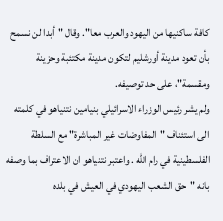كافة ساكنيها من اليهود والعرب معا". وقال "أبدا لن نسمح بأن تعود مدينة أورشليم لتكون مدينة مكتئبة وحزينة ومقسمة"، على حد توصيفه.
ولم يشر رئيس الوزراء الاسرائيلي بنيامين نتنياهو في كلمته الى استئناف "المفاوضات غير المباشرة" مع السلطة الفلسطينية في رام الله . واعتبر نتنياهو ان الاعتراف بما وصفه بانه "حق الشعب اليهودي في العيش في بلده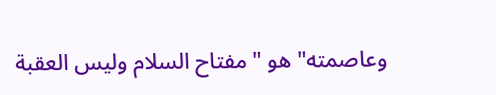وعاصمته" هو "مفتاح السلام وليس العقبة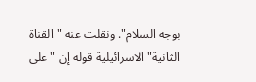بوجه السلام". ونقلت عنه " القناة الثانية" الاسرائيلية قوله إن "على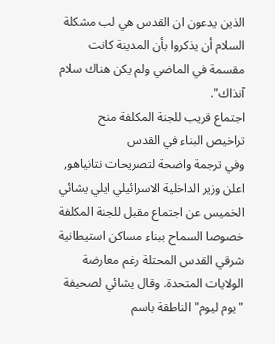الذين يدعون ان القدس هي لب مشكلة السلام أن يذكروا بأن المدينة كانت مقسمة في الماضي ولم يكن هناك سلام آنذاك".
اجتماع قريب للجنة المكلفة منح تراخيص البناء في القدس
وفي ترجمة واضحة لتصريحات نتانياهو, اعلن وزير الداخلية الاسرائيلي ايلي يشائي الخميس عن اجتماع مقبل للجنة المكلفة خصوصا السماح ببناء مساكن استيطانية شرقي القدس المحتلة رغم معارضة الولايات المتحدة. وقال يشائي لصحيفة "يوم ليوم" الناطقة باسم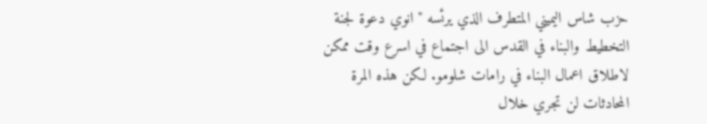حزب شاس اليميني المتطرف الذي يرئسه "انوي دعوة لجنة التخطيط والبناء في القدس الى اجتماع في اسرع وقت ممكن لاطلاق اعمال البناء في رامات شلومو. لكن هذه المرة المحادثات لن تجري خلال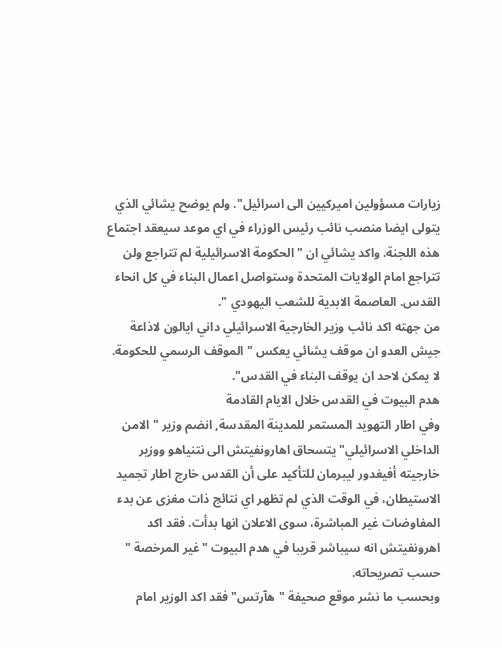زيارات مسؤولين اميركيين الى اسرائيل". ولم يوضح يشائي الذي يتولى ايضا منصب نائب رئيس الوزراء في اي موعد سيعقد اجتماع هذه اللجنة. واكد يشائي ان "الحكومة الاسرائيلية لم تتراجع ولن تتراجع امام الولايات المتحدة وستواصل اعمال البناء في كل انحاء القدس. العاصمة الابدية للشعب اليهودي ".
من جهته اكد نائب وزير الخارجية الاسرائيلي داني ايالون لاذاعة جيش العدو ان موقف يشائي يعكس "الموقف الرسمي للحكومة. لا يمكن لاحد ان يوقف البناء في القدس".
هدم البيوت في القدس خلال الايام القادمة
وفي اطار التهويد المستمر للمدينة المقدسة, انضم وزير "الامن الداخلي الاسرائيلي" يتسحاق اهارونفيتش الى نتنياهو ووزير خارجيته أفيغدور ليبرمان للتأكيد على أن القدس خارج اطار تجميد الاستيطان، في الوقت الذي لم تظهر اي نتائج ذات مغزى عن بدء المفاوضات غير المباشرة، سوى الاعلان انها بدأت. فقد اكد اهرونفيتش انه سيباشر قريبا في هدم البيوت "غير المرخصة " حسب تصريحاته.
وبحسب ما نشر موقع صحيفة "هآرتس" فقد اكد الوزير امام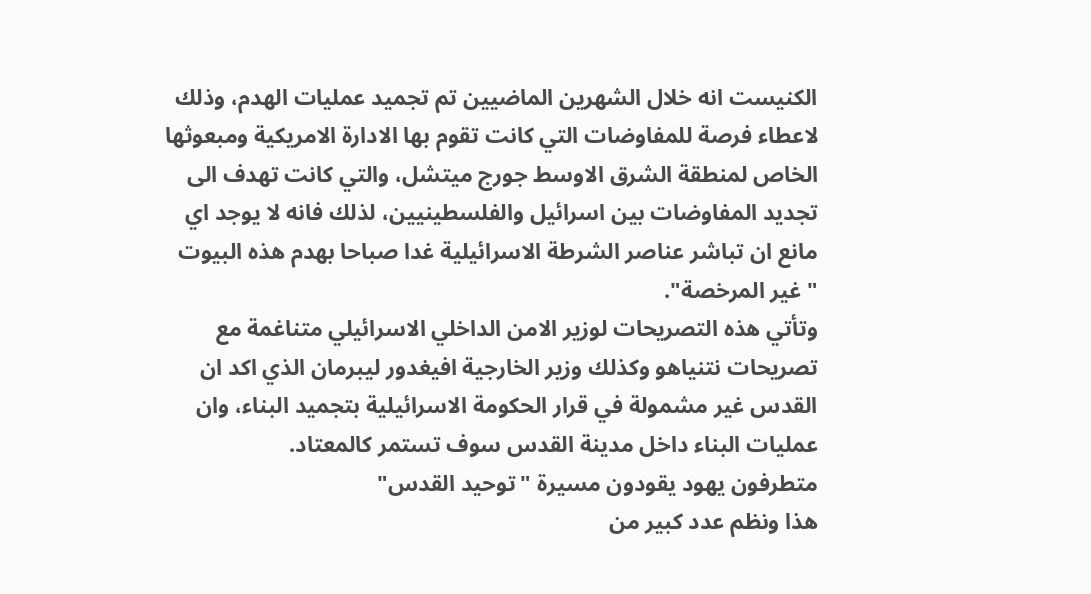الكنيست انه خلال الشهرين الماضيين تم تجميد عمليات الهدم، وذلك لاعطاء فرصة للمفاوضات التي كانت تقوم بها الادارة الامريكية ومبعوثها الخاص لمنطقة الشرق الاوسط جورج ميتشل، والتي كانت تهدف الى تجديد المفاوضات بين اسرائيل والفلسطينيين، لذلك فانه لا يوجد اي مانع ان تباشر عناصر الشرطة الاسرائيلية غدا صباحا بهدم هذه البيوت "غير المرخصة".
وتأتي هذه التصريحات لوزير الامن الداخلي الاسرائيلي متناغمة مع تصريحات نتنياهو وكذلك وزير الخارجية افيغدور ليبرمان الذي اكد ان القدس غير مشمولة في قرار الحكومة الاسرائيلية بتجميد البناء، وان عمليات البناء داخل مدينة القدس سوف تستمر كالمعتاد.
متطرفون يهود يقودون مسيرة "توحيد القدس"
هذا ونظم عدد كبير من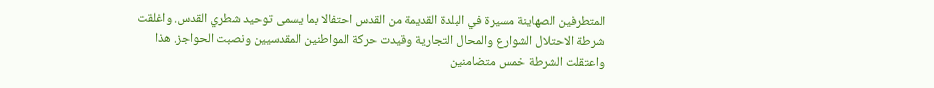المتطرفين الصهاينة مسيرة في البلدة القديمة من القدس احتفالا بما يسمى توحيد شطري القدس. واغلقت شرطة الاحتلال الشوارع والمحال التجارية وقيدت حركة المواطنين المقدسيين ونصبت الحواجز. هذا واعتقلت الشرطة خمس متضامنين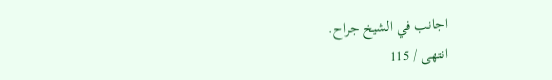اجانب في الشيخ جراح.
انتهی / 115